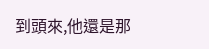到頭來,他還是那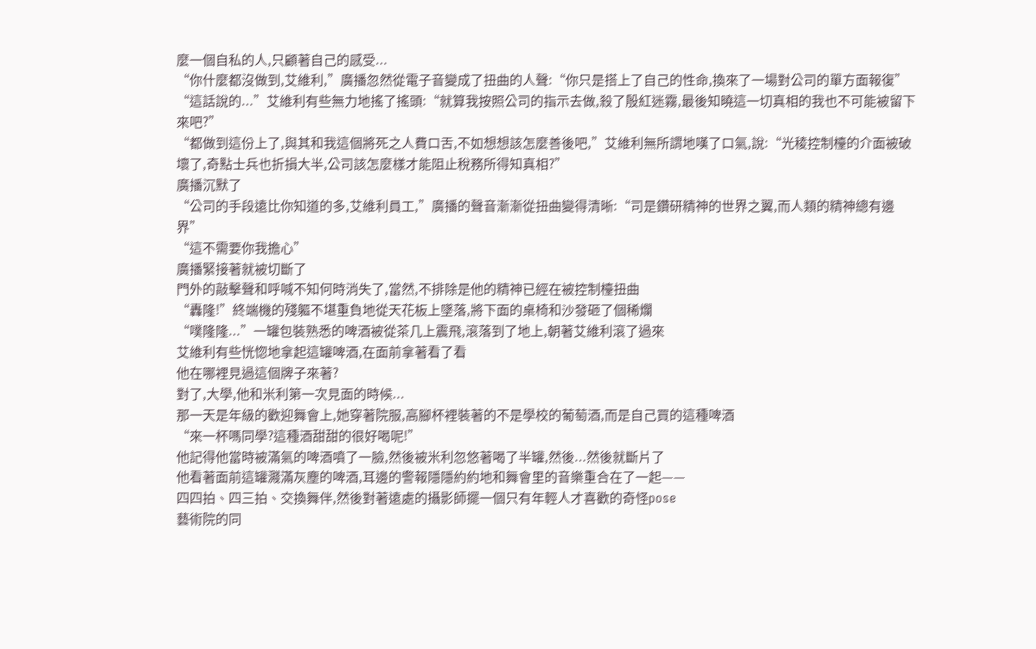麼一個自私的人,只顧著自己的感受...
“你什麼都沒做到,艾維利,”廣播忽然從電子音變成了扭曲的人聲:“你只是搭上了自己的性命,換來了一場對公司的單方面報復”
“這話說的...”艾維利有些無力地搖了搖頭:“就算我按照公司的指示去做,殺了殷紅迷霧,最後知曉這一切真相的我也不可能被留下來吧?”
“都做到這份上了,與其和我這個將死之人費口舌,不如想想該怎麼善後吧,”艾維利無所謂地嘆了口氣,說:“光稜控制檯的介面被破壞了,奇點士兵也折損大半,公司該怎麼樣才能阻止稅務所得知真相?”
廣播沉默了
“公司的手段遠比你知道的多,艾維利員工,”廣播的聲音漸漸從扭曲變得清晰:“司是鑽研精神的世界之翼,而人類的精神總有邊界”
“這不需要你我擔心”
廣播緊接著就被切斷了
門外的敲擊聲和呼喊不知何時消失了,當然,不排除是他的精神已經在被控制檯扭曲
“轟隆!”終端機的殘軀不堪重負地從天花板上墜落,將下面的桌椅和沙發砸了個稀爛
“噗隆隆...”一罐包裝熟悉的啤酒被從茶几上震飛,滾落到了地上,朝著艾維利滾了過來
艾維利有些恍惚地拿起這罐啤酒,在面前拿著看了看
他在哪裡見過這個牌子來著?
對了,大學,他和米利第一次見面的時候...
那一天是年級的歡迎舞會上,她穿著院服,高腳杯裡裝著的不是學校的葡萄酒,而是自己買的這種啤酒
“來一杯嗎同學?這種酒甜甜的很好喝呢!”
他記得他當時被滿氣的啤酒噴了一臉,然後被米利忽悠著喝了半罐,然後...然後就斷片了
他看著面前這罐濺滿灰塵的啤酒,耳邊的警報隱隱約約地和舞會里的音樂重合在了一起——
四四拍、四三拍、交換舞伴,然後對著遠處的攝影師擺一個只有年輕人才喜歡的奇怪pose
藝術院的同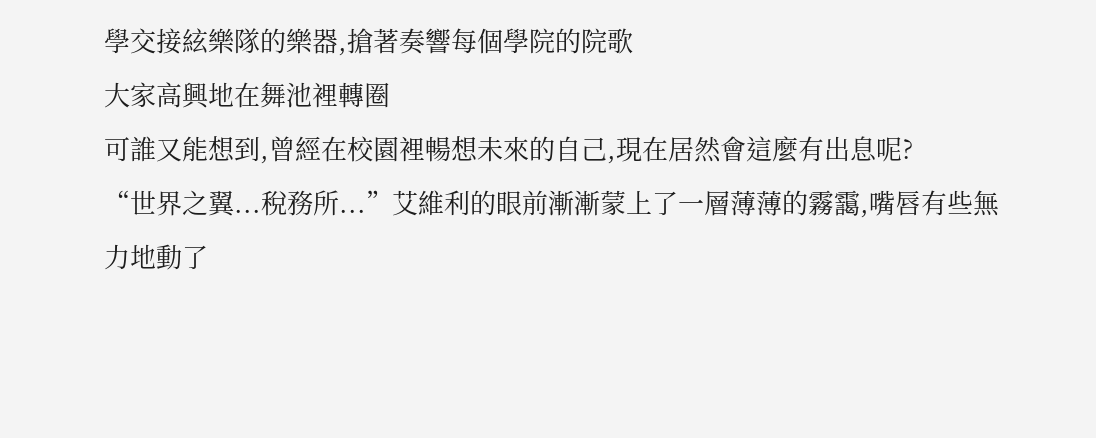學交接絃樂隊的樂器,搶著奏響每個學院的院歌
大家高興地在舞池裡轉圈
可誰又能想到,曾經在校園裡暢想未來的自己,現在居然會這麼有出息呢?
“世界之翼...稅務所...”艾維利的眼前漸漸蒙上了一層薄薄的霧靄,嘴唇有些無力地動了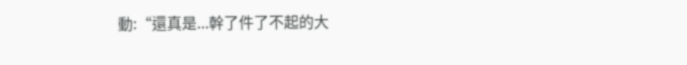動:“還真是...幹了件了不起的大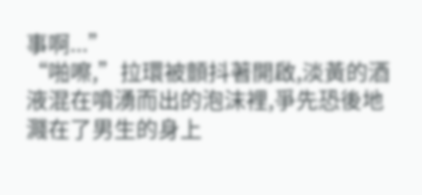事啊...”
“啪嚓,”拉環被顫抖著開啟,淡黃的酒液混在噴湧而出的泡沫裡,爭先恐後地濺在了男生的身上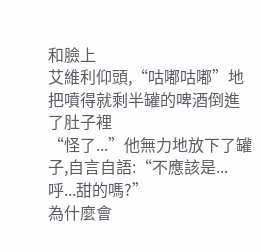和臉上
艾維利仰頭,“咕嘟咕嘟”地把噴得就剩半罐的啤酒倒進了肚子裡
“怪了...”他無力地放下了罐子,自言自語:“不應該是...呼...甜的嗎?”
為什麼會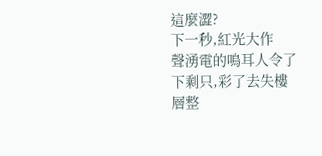這麼澀?
下一秒,紅光大作
聲湧電的鳴耳人令了下剩只,彩了去失樓層整